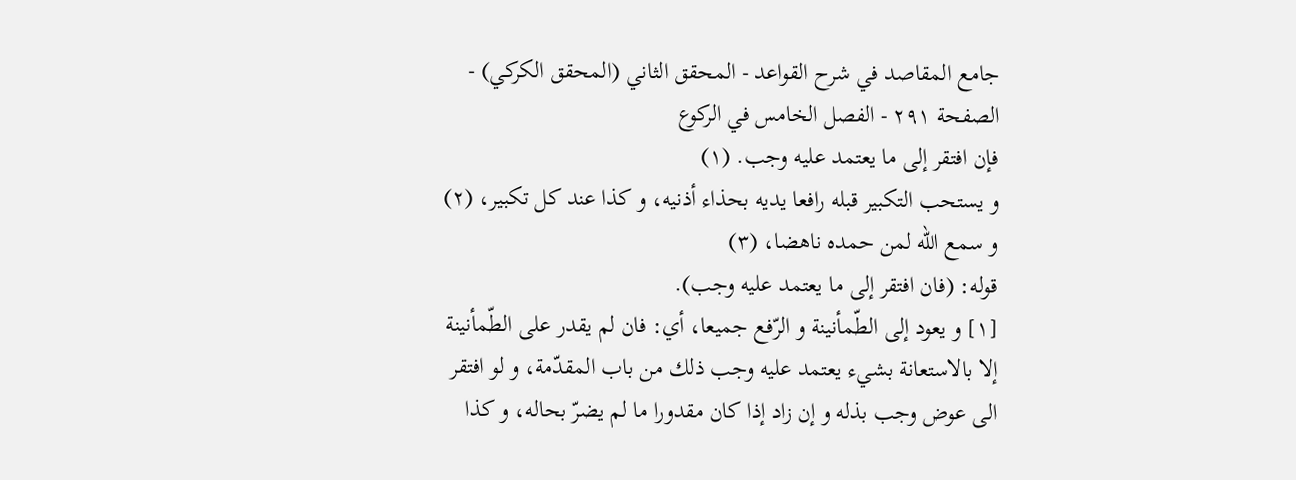جامع المقاصد في شرح القواعد - المحقق الثاني (المحقق الكركي) - الصفحة ٢٩١ - الفصل الخامس في الركوع
فإن افتقر إلى ما يعتمد عليه وجب. (١)
و يستحب التكبير قبله رافعا يديه بحذاء أذنيه، و كذا عند كل تكبير، (٢) و سمع اللّه لمن حمده ناهضا، (٣)
قوله: (فان افتقر إلى ما يعتمد عليه وجب).
[١] و يعود إلى الطّمأنينة و الرّفع جميعا، أي: فان لم يقدر على الطّمأنينة إلا بالاستعانة بشيء يعتمد عليه وجب ذلك من باب المقدّمة، و لو افتقر الى عوض وجب بذله و إن زاد إذا كان مقدورا ما لم يضرّ بحاله، و كذا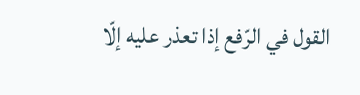القول في الرّفع إذا تعذر عليه إلّا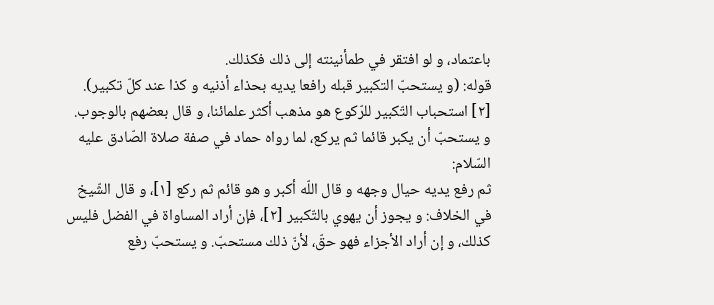باعتماد، و لو افتقر في طمأنينته إلى ذلك فكذلك.
قوله: (و يستحبّ التكبير قبله رافعا يديه بحذاء أذنيه و كذا عند كلّ تكبير).
[٢] استحباب التّكبير للرّكوع هو مذهب أكثر علمائنا، و قال بعضهم بالوجوب.
و يستحبّ أن يكبر قائما ثم يركع، لما رواه حماد في صفة صلاة الصّادق عليه السّلام:
ثم رفع يديه حيال وجهه و قال اللّه أكبر و هو قائم ثم ركع [١]، و قال الشّيخ في الخلاف: و يجوز أن يهوي بالتّكبير [٢]، فإن أراد المساواة في الفضل فليس كذلك، و إن أراد الأجزاء فهو حقّ، لأنّ ذلك مستحبّ. و يستحبّ رفع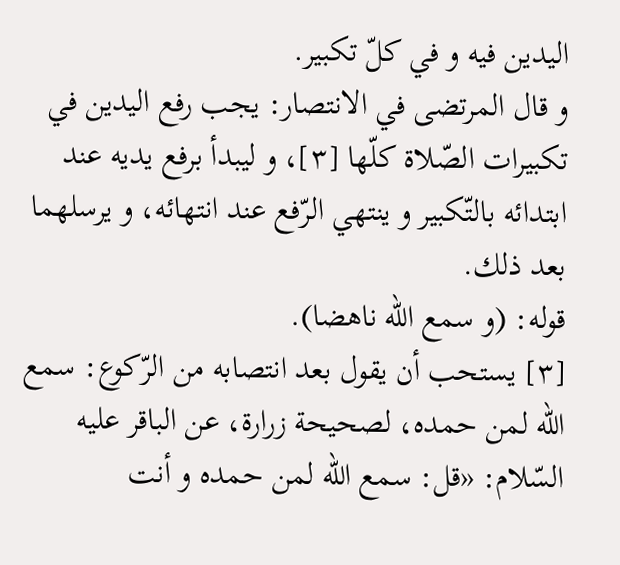اليدين فيه و في كلّ تكبير.
و قال المرتضى في الانتصار: يجب رفع اليدين في تكبيرات الصّلاة كلّها [٣]، و ليبدأ برفع يديه عند ابتدائه بالتّكبير و ينتهي الرّفع عند انتهائه، و يرسلهما بعد ذلك.
قوله: (و سمع اللّه ناهضا).
[٣] يستحب أن يقول بعد انتصابه من الرّكوع: سمع اللّه لمن حمده، لصحيحة زرارة، عن الباقر عليه السّلام: «قل: سمع اللّه لمن حمده و أنت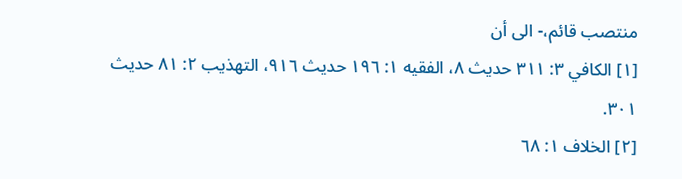منتصب قائم،- الى أن
[١] الكافي ٣: ٣١١ حديث ٨، الفقيه ١: ١٩٦ حديث ٩١٦، التهذيب ٢: ٨١ حديث ٣٠١.
[٢] الخلاف ١: ٦٨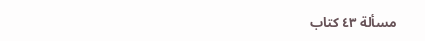مسألة ٤٣ كتاب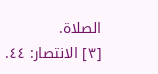الصلاة.
[٣] الانتصار: ٤٤.